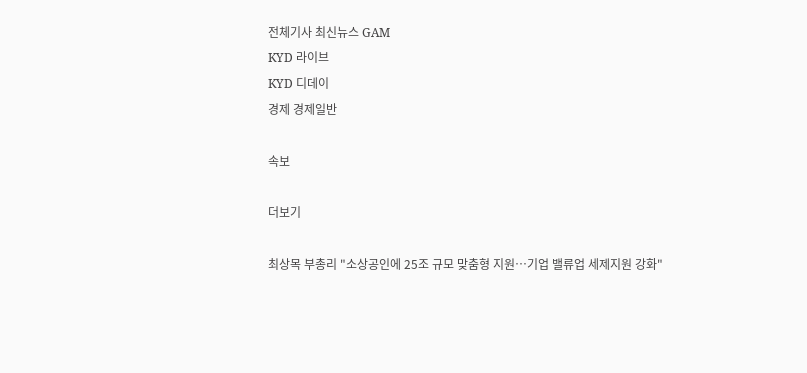전체기사 최신뉴스 GAM
KYD 라이브
KYD 디데이
경제 경제일반

속보

더보기

최상목 부총리 "소상공인에 25조 규모 맞춤형 지원…기업 밸류업 세제지원 강화"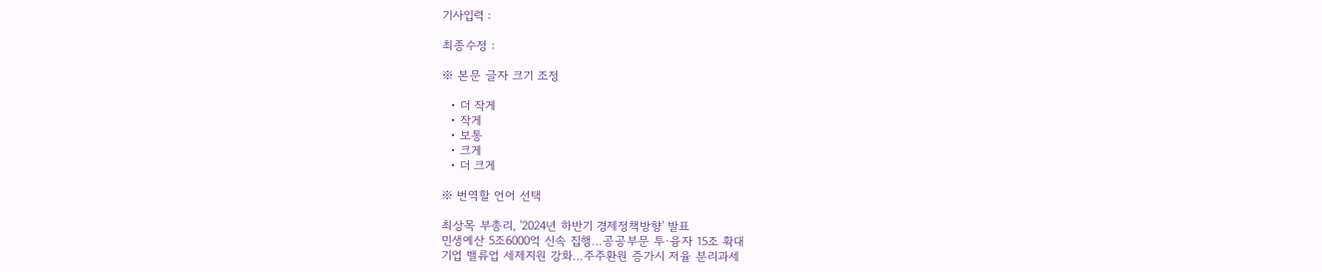기사입력 :

최종수정 :

※ 본문 글자 크기 조정

  • 더 작게
  • 작게
  • 보통
  • 크게
  • 더 크게

※ 번역할 언어 선택

최상목 부총리, '2024년 하반기 경제정책방향' 발표
민생예산 5조6000억 신속 집행…공공부문 투·융자 15조 확대
기업 밸류업 세제지원 강화…주주환원 증가시 저율 분리과세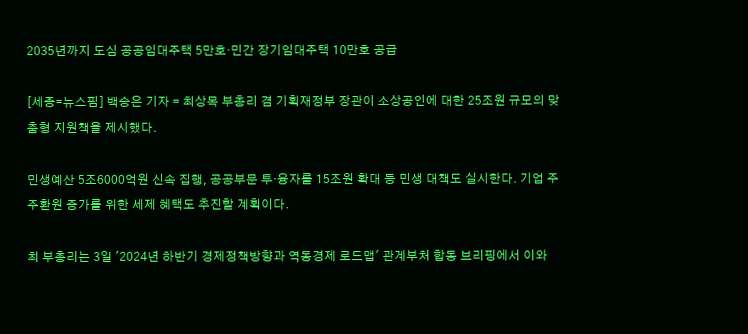2035년까지 도심 공공임대주택 5만호·민간 장기임대주택 10만호 공급

[세종=뉴스핌] 백승은 기자 = 최상목 부총리 겸 기획재정부 장관이 소상공인에 대한 25조원 규모의 맞춤형 지원책을 제시했다.

민생예산 5조6000억원 신속 집행, 공공부문 투·융자를 15조원 확대 등 민생 대책도 실시한다. 기업 주주환원 증가를 위한 세제 혜택도 추진할 계획이다.

최 부총리는 3일 '2024년 하반기 경제정책방향과 역동경제 로드맵' 관계부처 합동 브리핑에서 이와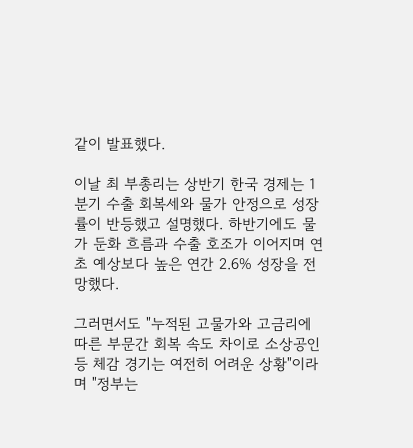같이 발표했다.

이날 최 부총리는 상반기 한국 경제는 1분기 수출 회복세와 물가 안정으로 성장률이 반등했고 설명했다. 하반기에도 물가 둔화 흐름과 수출 호조가 이어지며 연초 예상보다 높은 연간 2.6% 성장을 전망했다.

그러면서도 "누적된 고물가와 고금리에 따른 부문간 회복 속도 차이로 소상공인 등 체감 경기는 여전히 어려운 상황"이라며 "정부는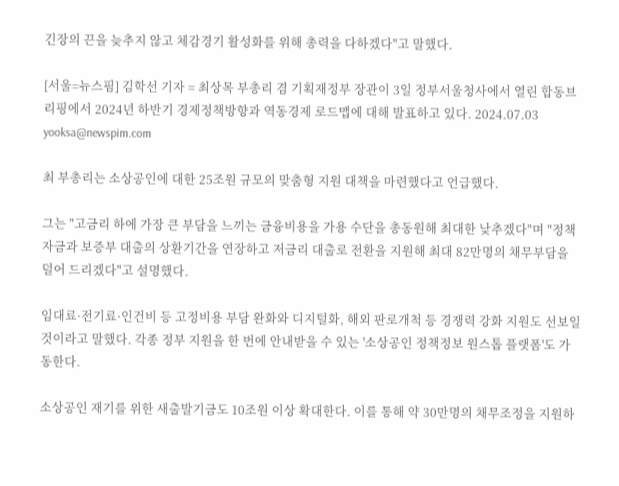긴장의 끈을 늦추지 않고 체감경기 활성화를 위해 총력을 다하겠다"고 말했다.

[서울=뉴스핌] 김학선 기자 = 최상목 부총리 겸 기획재정부 장관이 3일 정부서울청사에서 열린 합동브리핑에서 2024년 하반기 경제정책방향과 역동경제 로드맵에 대해 발표하고 있다. 2024.07.03 yooksa@newspim.com

최 부총리는 소상공인에 대한 25조원 규모의 맞춤형 지원 대책을 마련했다고 언급했다.

그는 "고금리 하에 가장 큰 부담을 느끼는 금융비용을 가용 수단을 총동원해 최대한 낮추겠다"며 "정책자금과 보증부 대출의 상환기간을 연장하고 저금리 대출로 전환을 지원해 최대 82만명의 채무부담을 덜어 드리겠다"고 설명했다.

임대료·전기료·인건비 등 고정비용 부담 완화와 디지털화, 해외 판로개척 등 경쟁력 강화 지원도 선보일 것이라고 말했다. 각종 정부 지원을 한 번에 안내받을 수 있는 '소상공인 정책정보 원스톱 플랫폼'도 가동한다.

소상공인 재기를 위한 새출발기금도 10조원 이상 확대한다. 이를 통해 약 30만명의 채무조정을 지원하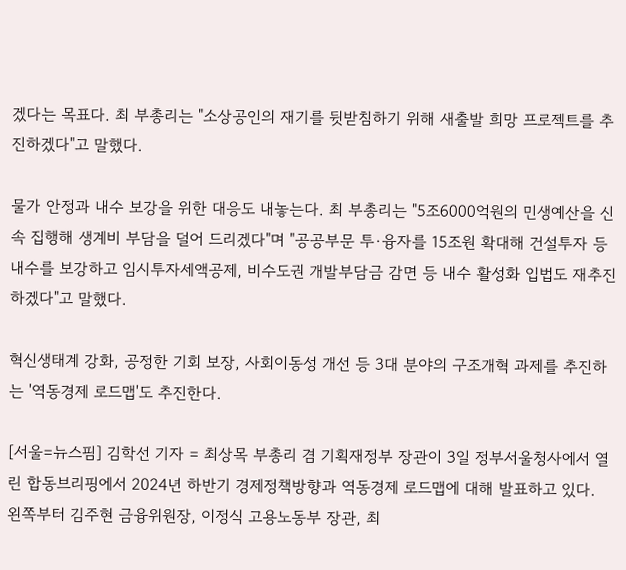겠다는 목표다. 최 부총리는 "소상공인의 재기를 뒷받침하기 위해 새출발 희망 프로젝트를 추진하겠다"고 말했다.

물가 안정과 내수 보강을 위한 대응도 내놓는다. 최 부총리는 "5조6000억원의 민생예산을 신속 집행해 생계비 부담을 덜어 드리겠다"며 "공공부문 투·융자를 15조원 확대해 건설투자 등 내수를 보강하고 임시투자세액공제, 비수도권 개발부담금 감면 등 내수 활성화 입법도 재추진하겠다"고 말했다.

혁신생태계 강화, 공정한 기회 보장, 사회이동성 개선 등 3대 분야의 구조개혁 과제를 추진하는 '역동경제 로드맵'도 추진한다.

[서울=뉴스핌] 김학선 기자 = 최상목 부총리 겸 기획재정부 장관이 3일 정부서울청사에서 열린 합동브리핑에서 2024년 하반기 경제정책방향과 역동경제 로드맵에 대해 발표하고 있다. 왼쪽부터 김주현 금융위원장, 이정식 고용노동부 장관, 최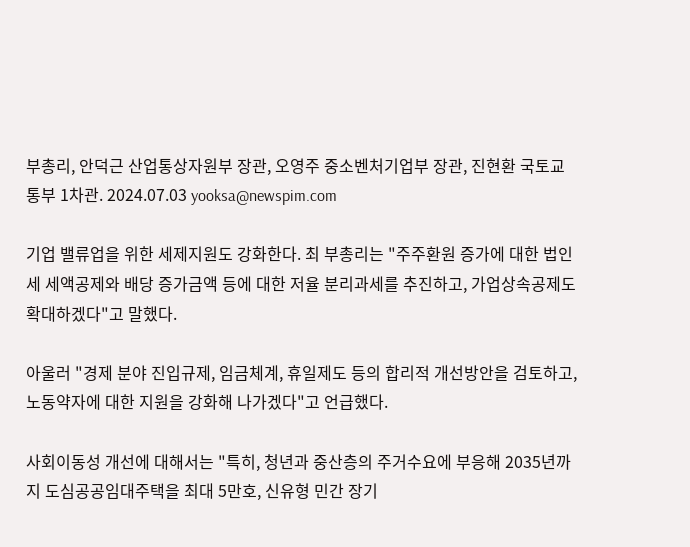부총리, 안덕근 산업통상자원부 장관, 오영주 중소벤처기업부 장관, 진현환 국토교통부 1차관. 2024.07.03 yooksa@newspim.com

기업 밸류업을 위한 세제지원도 강화한다. 최 부총리는 "주주환원 증가에 대한 법인세 세액공제와 배당 증가금액 등에 대한 저율 분리과세를 추진하고, 가업상속공제도 확대하겠다"고 말했다.

아울러 "경제 분야 진입규제, 임금체계, 휴일제도 등의 합리적 개선방안을 검토하고, 노동약자에 대한 지원을 강화해 나가겠다"고 언급했다.

사회이동성 개선에 대해서는 "특히, 청년과 중산층의 주거수요에 부응해 2035년까지 도심공공임대주택을 최대 5만호, 신유형 민간 장기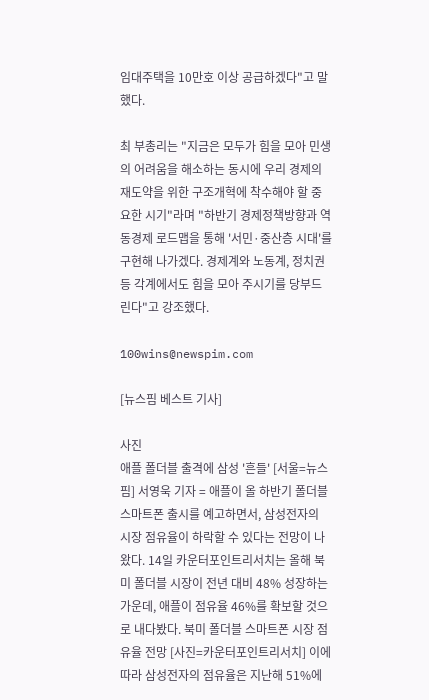임대주택을 10만호 이상 공급하겠다"고 말했다.

최 부총리는 "지금은 모두가 힘을 모아 민생의 어려움을 해소하는 동시에 우리 경제의 재도약을 위한 구조개혁에 착수해야 할 중요한 시기"라며 "하반기 경제정책방향과 역동경제 로드맵을 통해 '서민·중산층 시대'를 구현해 나가겠다. 경제계와 노동계, 정치권 등 각계에서도 힘을 모아 주시기를 당부드린다"고 강조했다.

100wins@newspim.com

[뉴스핌 베스트 기사]

사진
애플 폴더블 출격에 삼성 '흔들' [서울=뉴스핌] 서영욱 기자 = 애플이 올 하반기 폴더블 스마트폰 출시를 예고하면서, 삼성전자의 시장 점유율이 하락할 수 있다는 전망이 나왔다. 14일 카운터포인트리서치는 올해 북미 폴더블 시장이 전년 대비 48% 성장하는 가운데, 애플이 점유율 46%를 확보할 것으로 내다봤다. 북미 폴더블 스마트폰 시장 점유율 전망 [사진=카운터포인트리서치] 이에 따라 삼성전자의 점유율은 지난해 51%에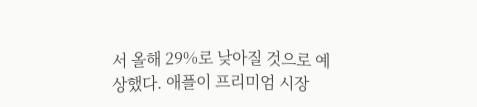서 올해 29%로 낮아질 것으로 예상했다. 애플이 프리미엄 시장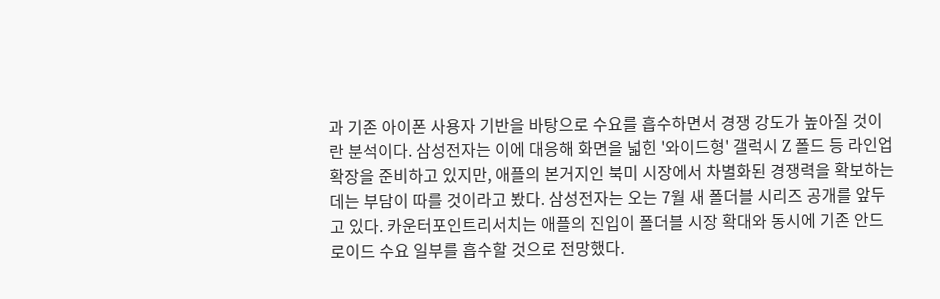과 기존 아이폰 사용자 기반을 바탕으로 수요를 흡수하면서 경쟁 강도가 높아질 것이란 분석이다. 삼성전자는 이에 대응해 화면을 넓힌 '와이드형' 갤럭시 Z 폴드 등 라인업 확장을 준비하고 있지만, 애플의 본거지인 북미 시장에서 차별화된 경쟁력을 확보하는 데는 부담이 따를 것이라고 봤다. 삼성전자는 오는 7월 새 폴더블 시리즈 공개를 앞두고 있다. 카운터포인트리서치는 애플의 진입이 폴더블 시장 확대와 동시에 기존 안드로이드 수요 일부를 흡수할 것으로 전망했다.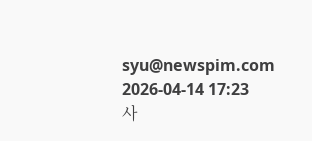syu@newspim.com 2026-04-14 17:23
사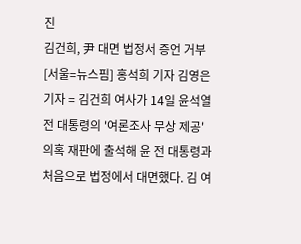진
김건희, 尹 대면 법정서 증언 거부 [서울=뉴스핌] 홍석희 기자 김영은 기자 = 김건희 여사가 14일 윤석열 전 대통령의 '여론조사 무상 제공' 의혹 재판에 출석해 윤 전 대통령과 처음으로 법정에서 대면했다. 김 여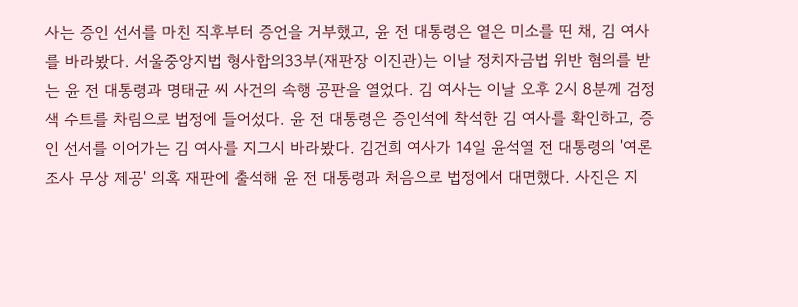사는 증인 선서를 마친 직후부터 증언을 거부했고, 윤 전 대통령은 옅은 미소를 띤 채, 김 여사를 바라봤다. 서울중앙지법 형사합의33부(재판장 이진관)는 이날 정치자금법 위반 혐의를 받는 윤 전 대통령과 명태균 씨 사건의 속행 공판을 열었다. 김 여사는 이날 오후 2시 8분께 검정색 수트를 차림으로 법정에 들어섰다. 윤 전 대통령은 증인석에 착석한 김 여사를 확인하고, 증인 선서를 이어가는 김 여사를 지그시 바라봤다. 김건희 여사가 14일 윤석열 전 대통령의 '여론조사 무상 제공' 의혹 재판에 출석해 윤 전 대통령과 처음으로 법정에서 대면했다. 사진은 지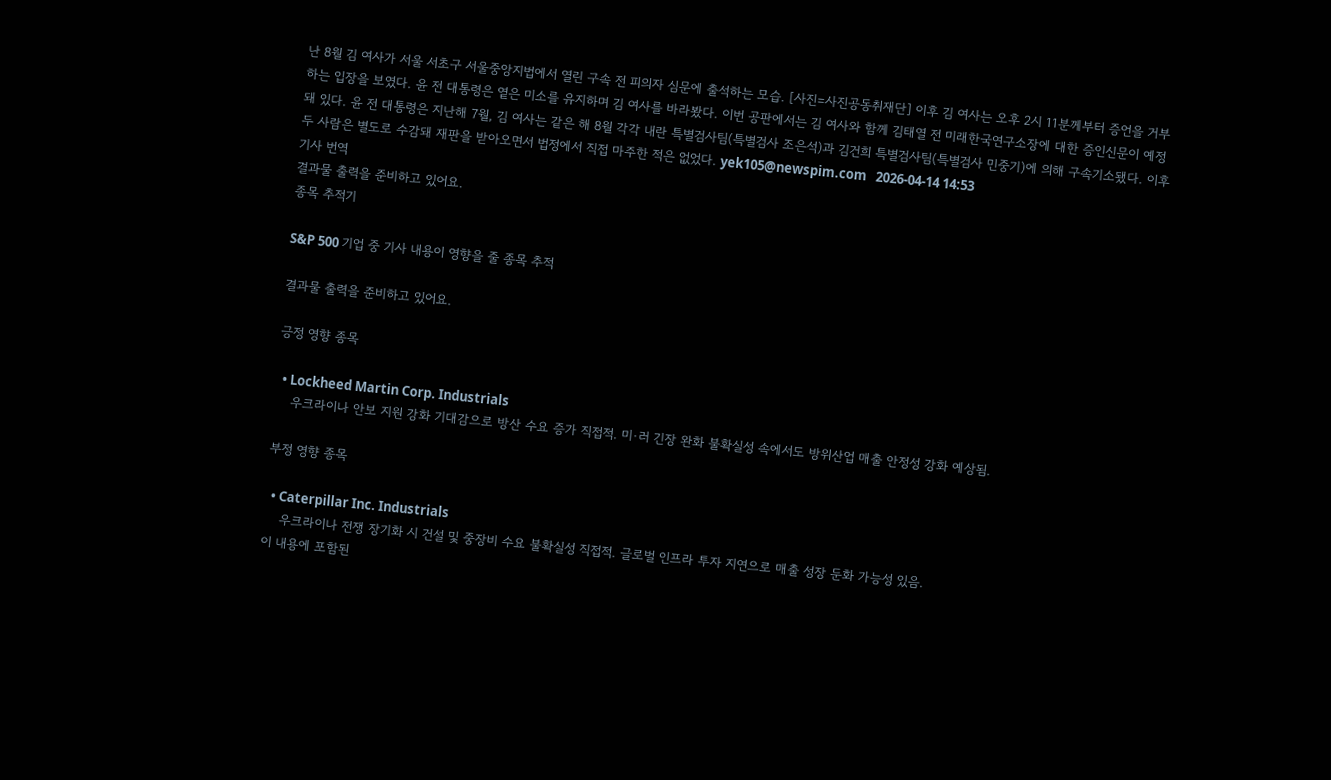난 8월 김 여사가 서울 서초구 서울중앙지법에서 열린 구속 전 피의자 심문에 출석하는 모습. [사진=사진공동취재단] 이후 김 여사는 오후 2시 11분께부터 증언을 거부하는 입장을 보였다. 윤 전 대통령은 옅은 미소를 유지하며 김 여사를 바라봤다. 이번 공판에서는 김 여사와 함께 김태열 전 미래한국연구소장에 대한 증인신문이 예정돼 있다. 윤 전 대통령은 지난해 7월, 김 여사는 같은 해 8월 각각 내란 특별검사팀(특별검사 조은석)과 김건희 특별검사팀(특별검사 민중기)에 의해 구속기소됐다. 이후 두 사람은 별도로 수감돼 재판을 받아오면서 법정에서 직접 마주한 적은 없었다. yek105@newspim.com   2026-04-14 14:53
기사 번역
결과물 출력을 준비하고 있어요.
종목 추적기

S&P 500 기업 중 기사 내용이 영향을 줄 종목 추적

결과물 출력을 준비하고 있어요.

긍정 영향 종목

  • Lockheed Martin Corp. Industrials
    우크라이나 안보 지원 강화 기대감으로 방산 수요 증가 직접적. 미·러 긴장 완화 불확실성 속에서도 방위산업 매출 안정성 강화 예상됨.

부정 영향 종목

  • Caterpillar Inc. Industrials
    우크라이나 전쟁 장기화 시 건설 및 중장비 수요 불확실성 직접적. 글로벌 인프라 투자 지연으로 매출 성장 둔화 가능성 있음.
이 내용에 포함된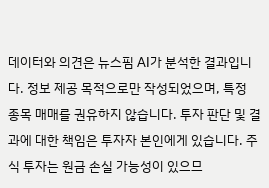데이터와 의견은 뉴스핌 AI가 분석한 결과입니다. 정보 제공 목적으로만 작성되었으며, 특정 종목 매매를 권유하지 않습니다. 투자 판단 및 결과에 대한 책임은 투자자 본인에게 있습니다. 주식 투자는 원금 손실 가능성이 있으므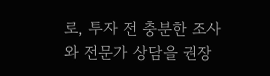로, 투자 전 충분한 조사와 전문가 상담을 권장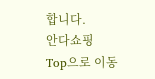합니다.
안다쇼핑
Top으로 이동